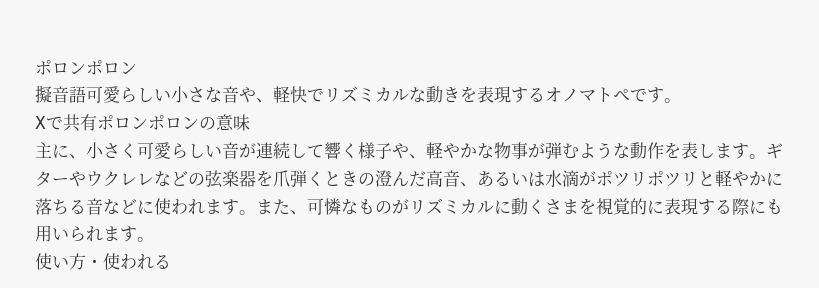ポロンポロン
擬音語可愛らしい小さな音や、軽快でリズミカルな動きを表現するオノマトペです。
Xで共有ポロンポロンの意味
主に、小さく可愛らしい音が連続して響く様子や、軽やかな物事が弾むような動作を表します。ギターやウクレレなどの弦楽器を爪弾くときの澄んだ高音、あるいは水滴がポツリポツリと軽やかに落ちる音などに使われます。また、可憐なものがリズミカルに動くさまを視覚的に表現する際にも用いられます。
使い方・使われる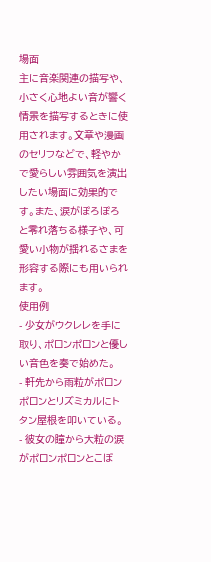場面
主に音楽関連の描写や、小さく心地よい音が響く情景を描写するときに使用されます。文章や漫画のセリフなどで、軽やかで愛らしい雰囲気を演出したい場面に効果的です。また、涙がぽろぽろと零れ落ちる様子や、可愛い小物が揺れるさまを形容する際にも用いられます。
使用例
- 少女がウクレレを手に取り、ポロンポロンと優しい音色を奏で始めた。
- 軒先から雨粒がポロンポロンとリズミカルにトタン屋根を叩いている。
- 彼女の瞳から大粒の涙がポロンポロンとこぼ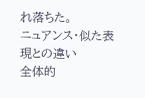れ落ちた。
ニュアンス・似た表現との違い
全体的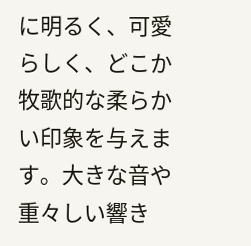に明るく、可愛らしく、どこか牧歌的な柔らかい印象を与えます。大きな音や重々しい響き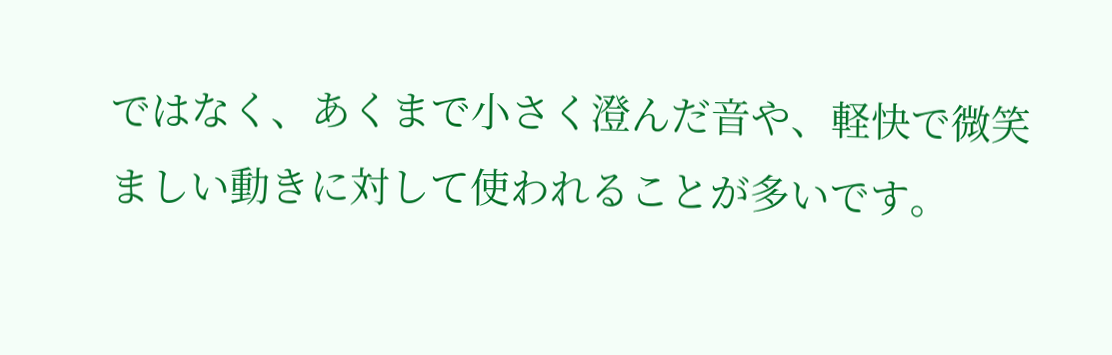ではなく、あくまで小さく澄んだ音や、軽快で微笑ましい動きに対して使われることが多いです。